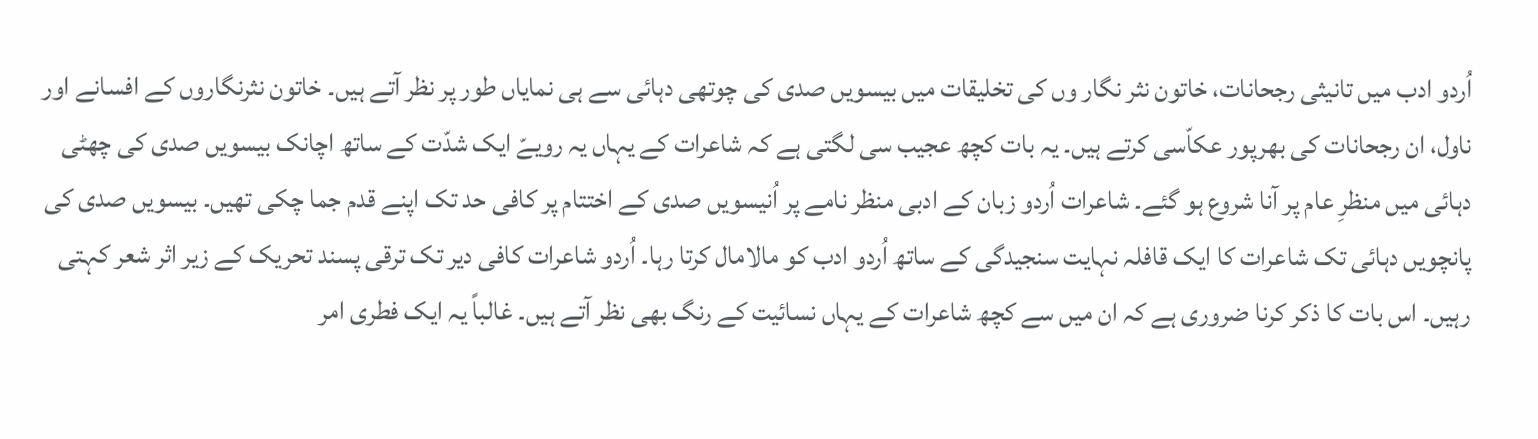اُردو ادب میں تانیثی رجحانات، خاتون نثر نگار وں کی تخلیقات میں بیسویں صدی کی چوتھی دہائی سے ہی نمایاں طور پر نظر آتے ہیں۔ خاتون نثرنگاروں کے افسانے اور ناول، ان رجحانات کی بھرپور عکاّسی کرتے ہیں۔ یہ بات کچھ عجیب سی لگتی ہے کہ شاعرات کے یہاں یہ رویےّ ایک شدّت کے ساتھ اچانک بیسویں صدی کی چھٹی دہائی میں منظرِ عام پر آنا شروع ہو گئے۔ شاعرات اُردو زبان کے ادبی منظر نامے پر اُنیسویں صدی کے اختتام پر کافی حد تک اپنے قدم جما چکی تھیں۔ بیسویں صدی کی پانچویں دہائی تک شاعرات کا ایک قافلہ نہایت سنجیدگی کے ساتھ اُردو ادب کو مالامال کرتا رہا۔ اُردو شاعرات کافی دیر تک ترقی پسند تحریک کے زیر اثر شعر کہتی رہیں۔ اس بات کا ذکر کرنا ضروری ہے کہ ان میں سے کچھ شاعرات کے یہاں نسائیت کے رنگ بھی نظر آتے ہیں۔ غالباً یہ ایک فطری امر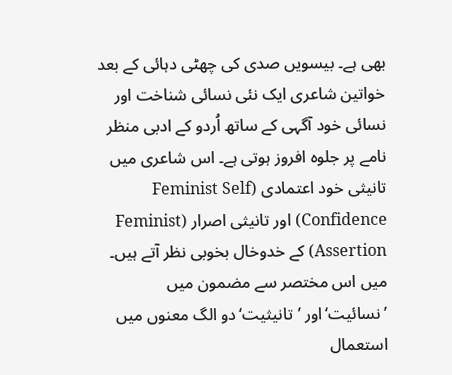بھی ہے۔ بیسویں صدی کی چھٹی دہائی کے بعد خواتین شاعری ایک نئی نسائی شناخت اور نسائی خود آگہی کے ساتھ اُردو کے ادبی منظر نامے پر جلوہ افروز ہوتی ہے۔ اس شاعری میں تانیثی خود اعتمادی (Feminist Self Confidence) اور تانیثی اصرار (Feminist Assertion) کے خدوخال بخوبی نظر آتے ہیں۔
میں اس مختصر سے مضمون میں ’نسائیت‘اور ’تانیثیت‘دو الگ معنوں میں استعمال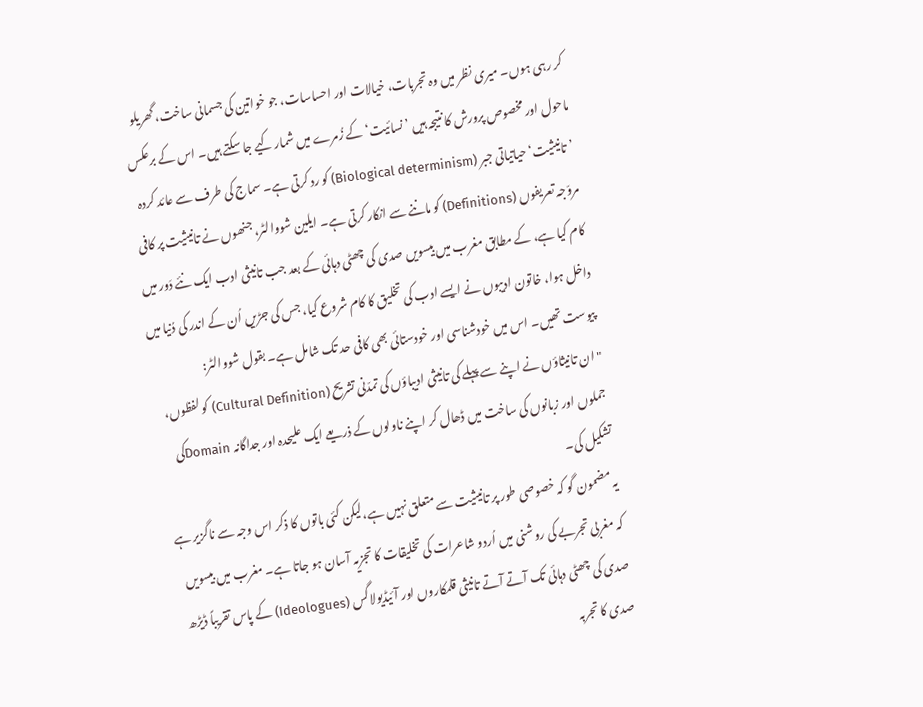کر رہی ہوں۔ میری نظر میں وہ تجربات، خیالات اور احساسات، جو خواتین کی جسمانی ساخت، گھریلو ماحول اور مخصوص پرورش کا نتیجہ ہیں ’نسائیت‘کے زُمرے میں شمار کیے جا سکتے ہیں۔ اس کے برعکس ’تانیثیت‘حیاتیاتی جبر (Biological determinism) کو رد کرتی ہے۔ سماج کی طرف سے عائد کردہ مروّجہ تعریفوں (Definitions) کو ماننے سے انکار کرتی ہے۔ ایلین شووالٹر، جنھوں نے تانیثیت پر کافی کام کیا ہے، کے مطابق مغرب میں بیسویں صدی کی چھٹی دہائی کے بعد جب تانیثی ادب ایک نئے دَور میں داخل ہوا، خاتون ادیبوں نے ایسے ادب کی تخلیق کا کام شروع کیا، جس کی جڑیں اُن کے اندر کی دُنیا میں پیوست تھیں۔ اس میں خودشناسی اور خودستائی بھی کافی حد تک شامل ہے۔ بقول شووالٹر:
"ان تانیثاؤں نے اپنے سے پہلے کی تانیثی ادیباؤں کی تمدّنی تشریح (Cultural Definition) کو لفظوں، جملوں اور زبانوں کی ساخت میں ڈھال کر اپنے ناولوں کے ذریعے ایک علیحدہ اور جداگانہ Domainکی تشکیل کی۔
یہ مضمون گو کہ خصوصی طور پر تانیثیت سے متعلق نہیں ہے،لیکن کئی باتوں کا ذکر اس وجہ سے ناگزیر ہے کہ مغربی تجربے کی روشنی میں اُردو شاعرات کی تخلیقات کا تجزیہ آسان ہو جاتا ہے۔ مغرب میں بیسویں صدی کی چھٹی دہائی تک آتے آتے تانیثی قلمکاروں اور آئیڈیولاگس (Ideologues) کے پاس تقریباً ڈیڑھ صدی کا تجربہ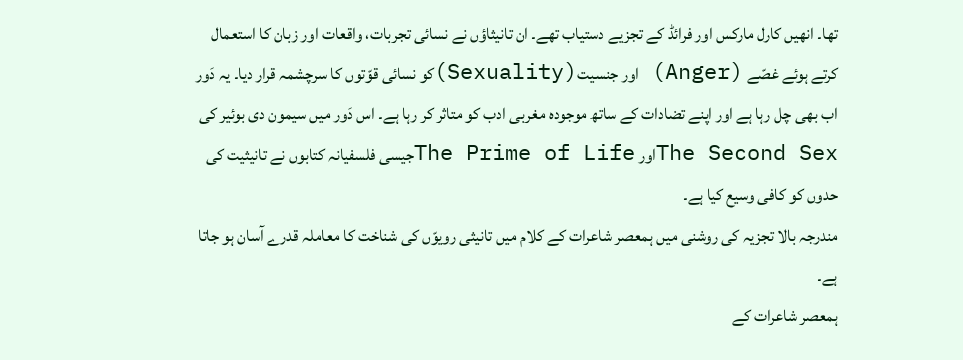تھا۔ انھیں کارل مارکس اور فرائڈ کے تجزیے دستیاب تھے۔ ان تانیثاؤں نے نسائی تجربات، واقعات اور زبان کا استعمال کرتے ہوئے غصّے (Anger) اور جنسیت(Sexuality)کو نسائی قوّتوں کا سرچشمہ قرار دیا۔ یہ دَور اب بھی چل رہا ہے اور اپنے تضادات کے ساتھ موجودہ مغربی ادب کو متاثر کر رہا ہے۔ اس دَور میں سیمون دی بوئیر کی The Second Sexاور The Prime of Lifeجیسی فلسفیانہ کتابوں نے تانیثیت کی حدوں کو کافی وسیع کیا ہے۔
مندرجہ بالا تجزیہ کی روشنی میں ہمعصر شاعرات کے کلام میں تانیثی رویوّں کی شناخت کا معاملہ قدرے آسان ہو جاتا ہے۔
ہمعصر شاعرات کے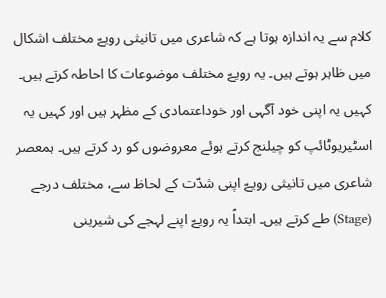کلام سے یہ اندازہ ہوتا ہے کہ شاعری میں تانیثی رویےّ مختلف اشکال میں ظاہر ہوتے ہیں۔ یہ رویےّ مختلف موضوعات کا احاطہ کرتے ہیں۔ کہیں یہ اپنی خود آگہی اور خوداعتمادی کے مظہر ہیں اور کہیں یہ اسٹیریوٹائپ کو چیلنج کرتے ہوئے معروضوں کو رد کرتے ہیں۔ ہمعصر شاعری میں تانیثی رویےّ اپنی شدّت کے لحاظ سے، مختلف درجے (Stage) طے کرتے ہیں۔ ابتداً یہ رویےّ اپنے لہجے کی شیرینی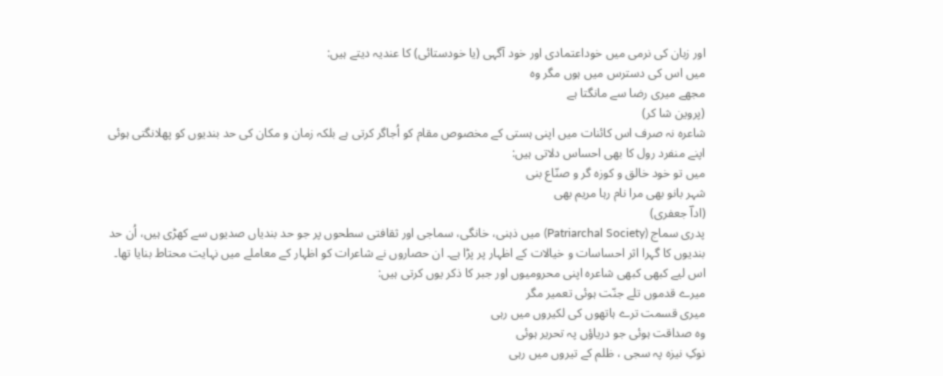اور زبان کی نرمی میں خوداعتمادی اور خود آگہی (یا خودستائی) کا عندیہ دیتے ہیں:
میں اس کی دسترس میں ہوں مگر وہ
مجھے میری رضا سے مانگتا ہے
(پروین شا کر)
شاعرہ نہ صرف اس کائنات میں اپنی ہستی کے مخصوص مقام کو اُجاگر کرتی ہے بلکہ زمان و مکان کی حد بندیوں کو پھلانگتی ہوئی اپنے منفرد رول کا بھی احساس دلاتی ہیں:
میں تو خود خالق و کوزہ گر و صنّاع بنی
شہر بانو بھی مرا نام رہا مریم بھی
(اداؔ جعفری)
پدری سماج (Patriarchal Society) میں ذہنی، خانگی، سماجی اور ثقافتی سطحوں پر جو حد بندیاں صدیوں سے کھڑی ہیں، اُن حد بندیوں کا گہرا اثر احساسات و خیالات کے اظہار پر پڑا ہے۔ ان حصاروں نے شاعرات کو اظہار کے معاملے میں نہایت محتاط بنایا تھا۔ اس لیے کبھی کبھی شاعرہ اپنی محرومیوں اور جبر کا ذکر یوں کرتی ہیں:
میرے قدموں تلے جنّت ہوئی تعمیر مگر
میری قسمت ترے ہاتھوں کی لکیروں میں رہی
وہ صداقت ہوئی جو دریاؤں پہ تحریر ہوئی
نوکِ نیزہ پہ سجی ، ظلم کے تیروں میں رہی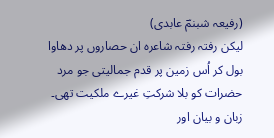(رفیعہ شبنمؔ عابدی)
لیکن رفتہ رفتہ شاعرہ ان حصاروں پر دھاوا بول کر اُس زمین پر قدم جمالیتی جو مرد حضرات کو بلا شرکتِ غیرے ملکیت تھی۔ زبان و بیان اور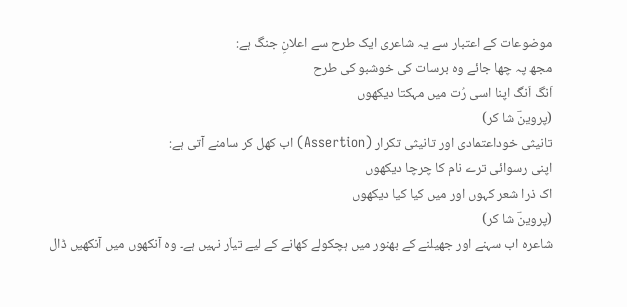موضوعات کے اعتبار سے یہ شاعری ایک طرح سے اعلانِ جنگ ہے:
مجھ پہ چھا جائے وہ برسات کی خوشبو کی طرح
اَنگ اَنگ اپنا اسی رُت میں مہکتا دیکھوں
(پروینؔ شا کر)
تانیثی خوداعتمادی اور تانیثی تکرار (Assertion) اب کھل کر سامنے آتی ہے:
اپنی رسوائی ترے نام کا چرچا دیکھوں
اک ذرا شعر کہوں اور میں کیا کیا دیکھوں
(پروینؔ شا کر)
شاعرہ اب سہنے اور جھیلنے کے بھنور میں ہچکولے کھانے کے لیے تیاّر نہیں ہے۔ وہ آنکھوں میں آنکھیں ڈال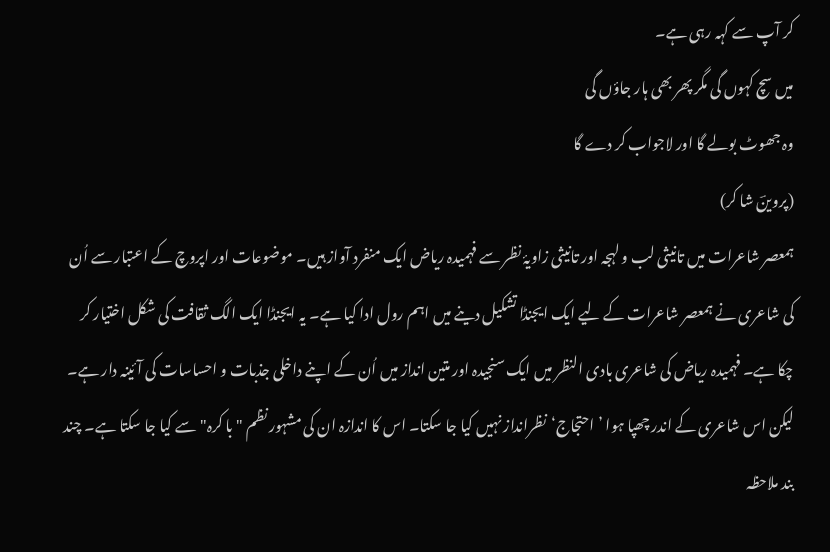کر آپ سے کہہ رہی ہے۔
میں سچ کہوں گی مگر پھر بھی ہار جاؤں گی
وہ جھوٹ بولے گا اور لاجواب کر دے گا
(پروینؔ شا کر)
ہمعصر شاعرات میں تانیثی لب و لہجہ اور تانیثی زاویۂ نظر سے فہمیدہ ریاض ایک منفرد آواز ہیں۔ موضوعات اور اپروچ کے اعتبار سے اُن کی شاعری نے ہمعصر شاعرات کے لیے ایک ایجنڈا تشکیل دینے میں اہم رول ادا کیا ہے۔ یہ ایجنڈا ایک الگ ثقافت کی شکل اختیار کر چکا ہے۔ فہمیدہ ریاض کی شاعری بادی النظر میں ایک سنجیدہ اور متین انداز میں اُن کے اپنے داخلی جذبات و احساسات کی آئینہ دار ہے۔ لیکن اس شاعری کے اندر چھپا ہوا ’احتجاج‘نظرانداز نہیں کیا جا سکتا۔ اس کا اندازہ ان کی مشہور نظم "با کرہ"سے کیا جا سکتا ہے۔ چند بند ملاحظہ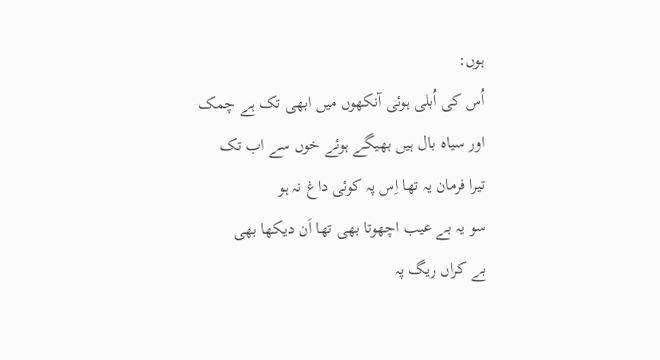ہوں:
اُس کی اُبلی ہوئی آنکھوں میں ابھی تک ہے چمک
اور سیاہ بال ہیں بھیگے ہوئے خوں سے اب تک
تیرا فرمان یہ تھا اِس پہ کوئی داغ نہ ہو
سو یہ بے عیب اچھوتا بھی تھا اَن دیکھا بھی
بے کراں ریگ پہ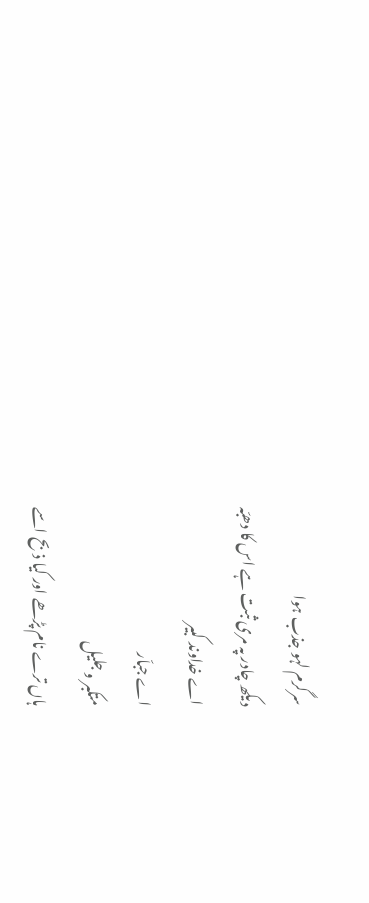سرگرم لہو جذب ہوا
دیکھ چادر پہ مری ثبت ہے اس کا دھبّہ
اے خداوند کبیر
اے جباّر
متکبر و جلیل
ہاں ترے نام پڑھے اور کیا ذبح اسے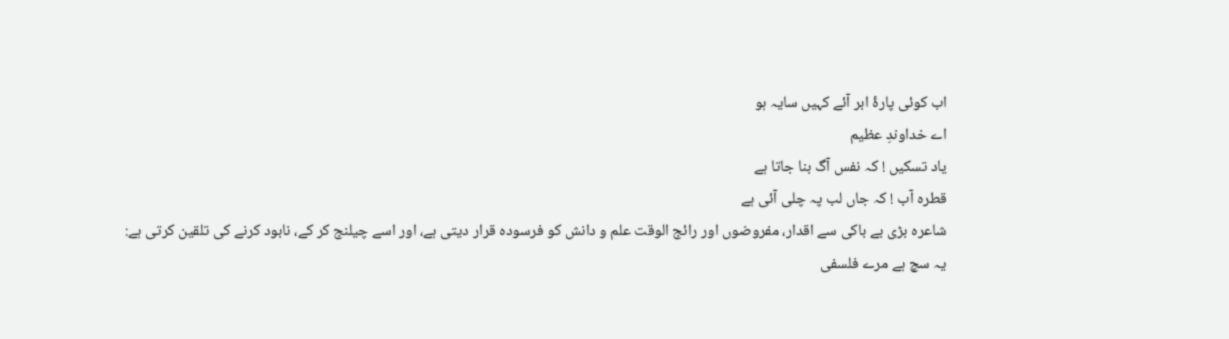اب کوئی پارۂ ابر آئے کہیں سایہ ہو
اے خداوندِ عظیم
یاد تسکیں ! کہ نفس آگ بنا جاتا ہے
قطرہ آب ! کہ جاں لب پہ چلی آئی ہے
شاعرہ بڑی بے باکی سے اقدار، مفروضوں اور رائج الوقت علم و دانش کو فرسودہ قرار دیتی ہے، اور اسے چیلنج کر کے، نابود کرنے کی تلقین کرتی ہے:
یہ سچ ہے مرے فلسفی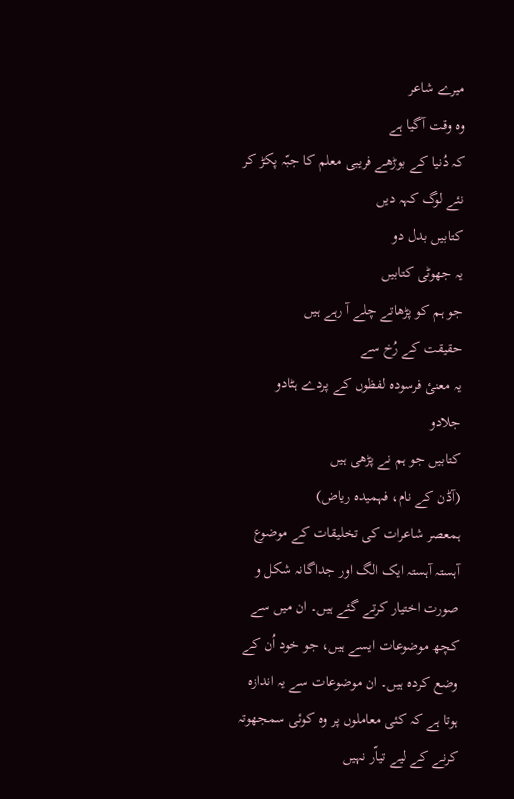میرے شاعر
وہ وقت آگیا ہے
کہ دُنیا کے بوڑھے فریبی معلم کا جبّہ پکڑ کر
نئے لوگ کہہ دیں
کتابیں بدل دو
یہ جھوٹی کتابیں
جو ہم کو پڑھاتے چلے آ رہے ہیں
حقیقت کے رُخ سے
یہ معنیٔ فرسودہ لفظوں کے پردے ہٹادو
جلادو
کتابیں جو ہم نے پڑھی ہیں
(آڈن کے نام، فہمیدہ ریاض)
ہمعصر شاعرات کی تخلیقات کے موضوع آہستہ آہستہ ایک الگ اور جداگانہ شکل و صورت اختیار کرتے گئے ہیں۔ ان میں سے کچھ موضوعات ایسے ہیں، جو خود اُن کے وضع کردہ ہیں۔ ان موضوعات سے یہ اندازہ ہوتا ہے کہ کئی معاملوں پر وہ کوئی سمجھوتہ کرنے کے لیے تیاّر نہیں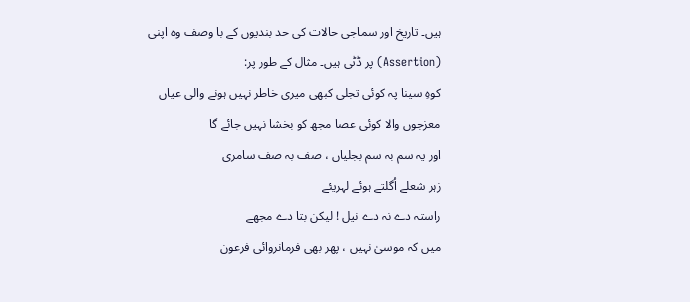ہیں۔ تاریخ اور سماجی حالات کی حد بندیوں کے با وصف وہ اپنی (Assertion) پر ڈٹی ہیں۔ مثال کے طور پر:
کوہِ سینا پہ کوئی تجلی کبھی میری خاطر نہیں ہونے والی عیاں
معزجوں والا کوئی عصا مجھ کو بخشا نہیں جائے گا
اور یہ سم بہ سم بجلیاں ، صف بہ صف سامری
زہر شعلے اُگلتے ہوئے لہریئے
راستہ دے نہ دے نیل ! لیکن بتا دے مجھے
میں کہ موسیٰ نہیں ، پھر بھی فرمانروائی فرعون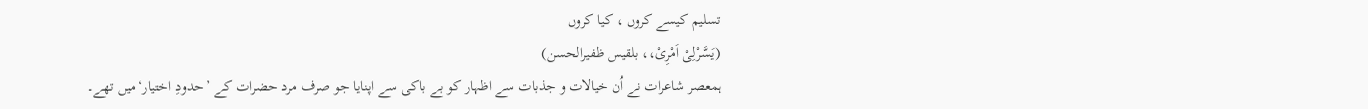تسلیم کیسے کروں ، کیا کروں
(یَسَّرْلِیْ اَمْرِیْ،، بلقیس ظفیرالحسن)
ہمعصر شاعرات نے اُن خیالات و جذبات سے اظہار کو بے باکی سے اپنایا جو صرف مرد حضرات کے ’حدودِ اختیار‘میں تھے۔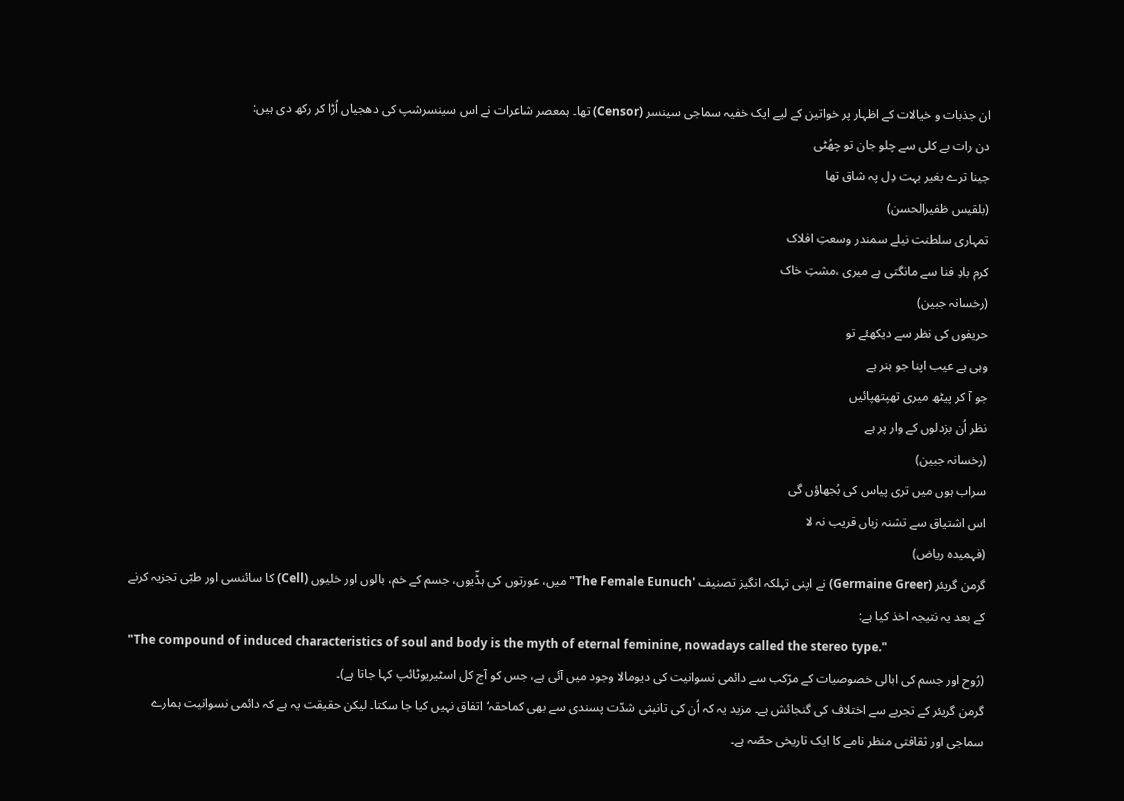ان جذبات و خیالات کے اظہار پر خواتین کے لیے ایک خفیہ سماجی سینسر (Censor) تھا۔ ہمعصر شاعرات نے اس سینسرشپ کی دھجیاں اُڑا کر رکھ دی ہیں:
دن رات بے کلی سے چلو جان تو چھُٹی
جینا ترے بغیر بہت دِل پہ شاق تھا
(بلقیس ظفیرالحسن)
تمہاری سلطنت نیلے سمندر وسعتِ افلاک
کرم بادِ فنا سے مانگتی ہے میری ،مشتِ خاک
(رخسانہ جبین)
حریفوں کی نظر سے دیکھئے تو
وہی ہے عیب اپنا جو ہنر ہے
جو آ کر پیٹھ میری تھپتھپائیں
نظر اُن بزدلوں کے وار پر ہے
(رخسانہ جبین)
سراب ہوں میں تری پیاس کی بُجھاؤں گی
اس اشتیاق سے تشنہ زباں قریب نہ لا
(فہمیدہ ریاض)
گرمن گریئر (Germaine Greer) نے اپنی تہلکہ انگیز تصنیف 'The Female Eunuch"میں، عورتوں کی ہڈّیوں، جسم کے خم، بالوں اور خلیوں (Cell) کا سائنسی اور طبّی تجزیہ کرنے کے بعد یہ نتیجہ اخذ کیا ہے:
"The compound of induced characteristics of soul and body is the myth of eternal feminine, nowadays called the stereo type."
(رُوح اور جسم کی ابالی خصوصیات کے مرّکب سے دائمی نسوانیت کی دیومالا وجود میں آئی ہے، جس کو آج کل اسٹیریوٹائپ کہا جاتا ہے)۔
گرمن گریئر کے تجربے سے اختلاف کی گنجائش ہے۔ مزید یہ کہ اُن کی تانیثی شدّت پسندی سے بھی کماحقہ‘اتفاق نہیں کیا جا سکتا۔ لیکن حقیقت یہ ہے کہ دائمی نسوانیت ہمارے سماجی اور ثقافتی منظر نامے کا ایک تاریخی حصّہ ہے۔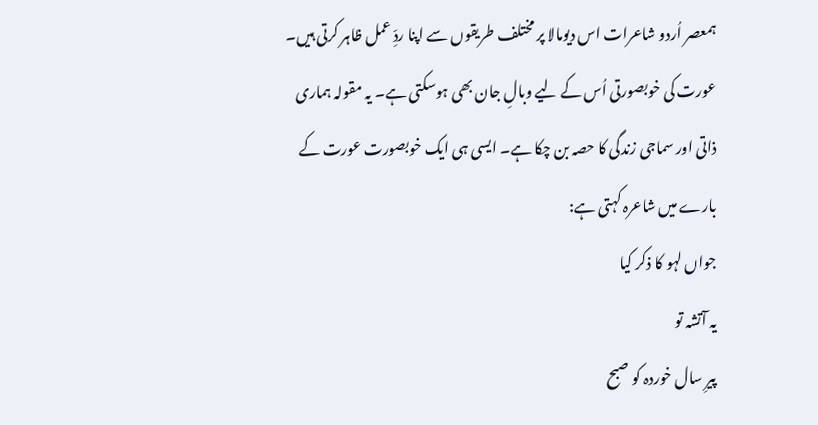ہمعصر اُردو شاعرات اس دیومالا پر مختلف طریقوں سے اپنا ردِّ عمل ظاہر کرتی ہیں۔
عورت کی خوبصورتی اُس کے لیے وبالِ جان بھی ہوسکتی ہے۔ یہ مقولہ ہماری ذاتی اور سماجی زندگی کا حصہ بن چکا ہے۔ ایسی ہی ایک خوبصورت عورت کے بارے میں شاعرہ کہتی ہے:
جواں لہو کا ذکر کیا
یہ آتشہ تو
پیرِ سال خوردہ کو صبح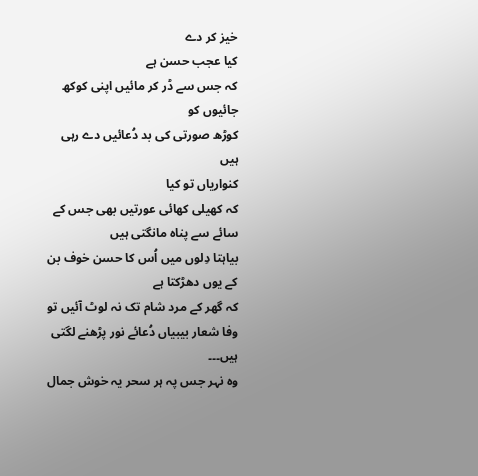خیز کر دے
کیا عجب حسن ہے
کہ جس سے ڈر کر مائیں اپنی کوکھ جائیوں کو
کوڑھ صورتی کی بد دُعائیں دے رہی ہیں
کنواریاں تو کیا
کہ کھیلی کھائی عورتیں بھی جس کے سائے سے پناہ مانگتی ہیں
بیاہتا دِلوں میں اُس کا حسن خوف بن کے یوں دھڑکتا ہے
کہ گھر کے مرد شام تک نہ لوٹ آئیں تو
وفا شعار بیبیاں دُعائے نور پڑھنے لگتی ہیں۔۔۔
وہ نہر جس پہ ہر سحر یہ خوش جمال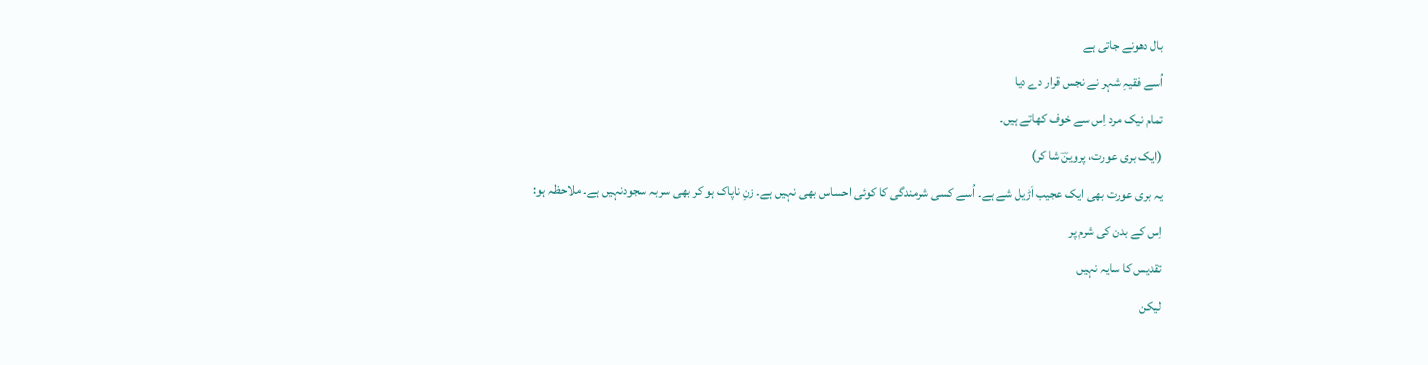بال دھونے جاتی ہے
اُسے فقیہِ شہر نے نجس قرار دے دیا
تمام نیک مرد اِس سے خوف کھاتے ہیں۔
(ایک بری عورت، پروینؔ شا کر)
یہ بری عورت بھی ایک عجیب اَڑیل شے ہے۔ اُسے کسی شرمندگی کا کوئی احساس بھی نہیں ہے۔ زنِ ناپاک ہو کر بھی سربہ سجودنہیں ہے۔ ملاحظہ ہو:
اِس کے بدن کی شرم پر
تقدیس کا سایہ نہیں
لیکن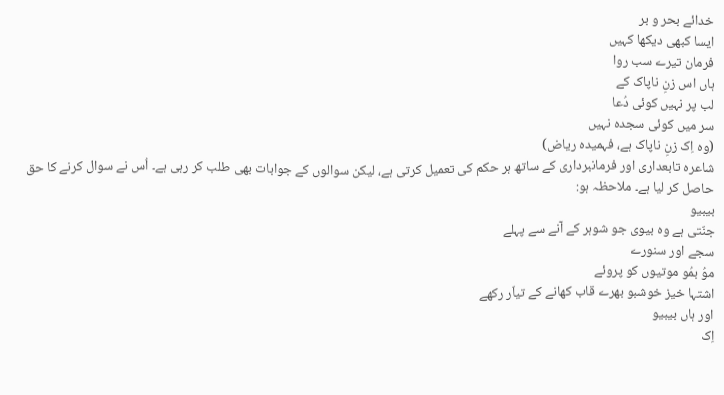خدائے بحر و بر
ایسا کبھی دیکھا کہیں
فرمان تیرے سب روا
ہاں اس زنِ ناپاک کے
لب پر نہیں کوئی دُعا
سر میں کوئی سجدہ نہیں
(وہ اِک زنِ ناپاک ہے، فہمیدہ ریاض)
شاعرہ تابعداری اور فرمانبرداری کے ساتھ ہر حکم کی تعمیل کرتی ہے، لیکن سوالوں کے جوابات بھی طلب کر رہی ہے۔ اُس نے سوال کرنے کا حق حاصل کر لیا ہے۔ ملاحظہ ہو:
بیبیو
جنّتی ہے وہ بیوی جو شوہر کے آنے سے پہلے
سجے اور سنورے
موُ بمُو موتیوں کو پروئے
اشتہا خیز خوشبو بھرے قاب کھانے کے تیاّر رکھے
اور ہاں بیبیو
اِک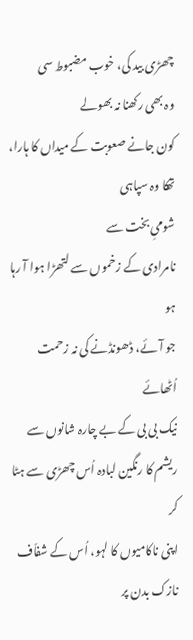چھڑی بید کی، خوب مضبوط سی
وہ بھی رکھنا نہ بھولے
کون جانے صعوبت کے میداں کا ہارا، تھکا وہ سپاہی
شومیِ بخت سے
نامرادی کے زخموں سے لتھڑا ہوا آ رہا ہو
جو آئے، ڈھونڈنے کی نہ زحمت اُٹھائے
نیک بی بی کے بے چارہ شانوں سے ریشم کا رنگین لبادہ اُس چھڑی سے ہٹا کر
اپنی ناکامیوں کا لہو، اُس کے شفاّف نازک بدن پر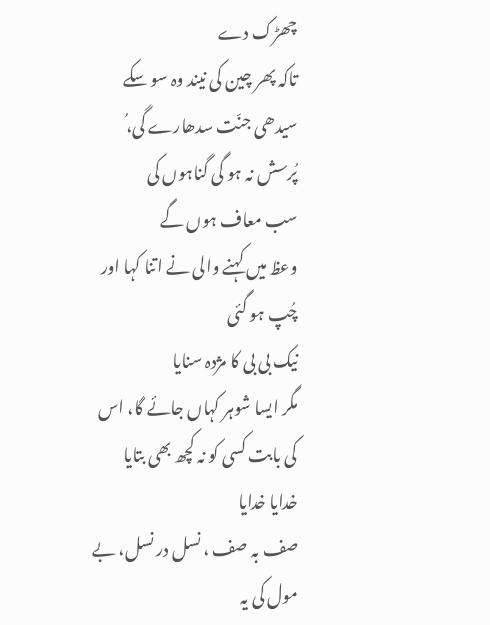چھڑک دے
تاکہ پھر چین کی نیند وہ سو سکے
سیدھی جنّت سدھارے گی،ُ پُرسش نہ ہو گی گناہوں کی
سب معاف ہوں گے
وعظ میں کہنے والی نے اتنا کہا اور چُپ ہو گئی
نیک بی بی کا مژدہ سنایا
مگر ایسا شوہر کہاں جائے گا، اس کی بابت کسی کو نہ کچھ بھی بتایا
خدایا خدایا
صف بہ صف ، نسل در نسل، بے مول کی یہ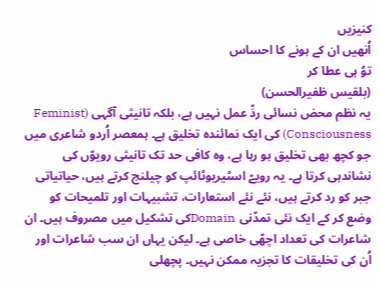کنیزیں
اُنھیں ان کے ہونے کا احساس
توُ ہی عطا کر
(بلقیس ظفیرالحسن)
یہ نظم محض نسائی ردِّ عمل نہیں ہے، بلکہ تانیثی آگہی (Feminist Consciousness) کی ایک نمائندہ تخلیق ہے۔ ہمعصر اُردو شاعری میں جو کچھ بھی تخلیق ہو رہا ہے، وہ کافی حد تک تانیثی رویوّں کی نشاندہی کرتا ہے۔ یہ رویےّ اسٹیریوٹائپ کو چیلنج کرتے ہیں، حیاتیاتی جبر کو رد کرتے ہیں، نئے نئے استعارات، تشبیہات اور تلمیحات کو وضع کر کے ایک نئی تمدّنی Domainکی تشکیل میں مصروف ہیں۔ ان شاعرات کی تعداد اچھّی خاصی ہے۔ لیکن یہاں ان سب شاعرات اور اُن کی تخلیقات کا تجزیہ ممکن نہیں۔ پچھلی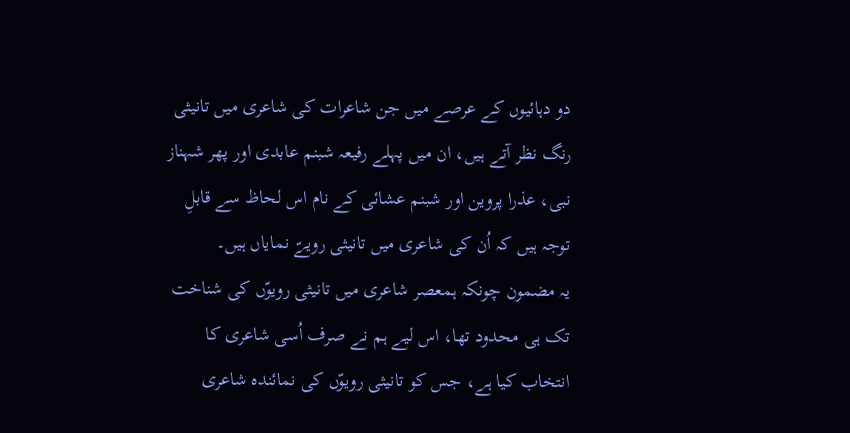دو دہائیوں کے عرصے میں جن شاعرات کی شاعری میں تانیثی رنگ نظر آتے ہیں، ان میں پہلے رفیعہ شبنم عابدی اور پھر شہناز نبی، عذرا پروین اور شبنم عشائی کے نام اس لحاظ سے قابلِ توجہ ہیں کہ اُن کی شاعری میں تانیثی رویےّ نمایاں ہیں۔
یہ مضمون چونکہ ہمعصر شاعری میں تانیثی رویوّں کی شناخت تک ہی محدود تھا، اس لیے ہم نے صرف اُسی شاعری کا انتخاب کیا ہے، جس کو تانیثی رویوّں کی نمائندہ شاعری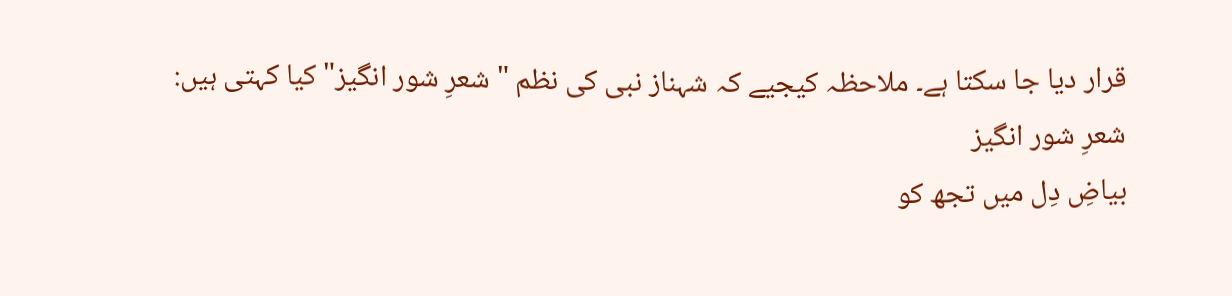قرار دیا جا سکتا ہے۔ ملاحظہ کیجیے کہ شہناز نبی کی نظم "شعرِ شور انگیز"کیا کہتی ہیں:
شعرِ شور انگیز
بیاضِ دِل میں تجھ کو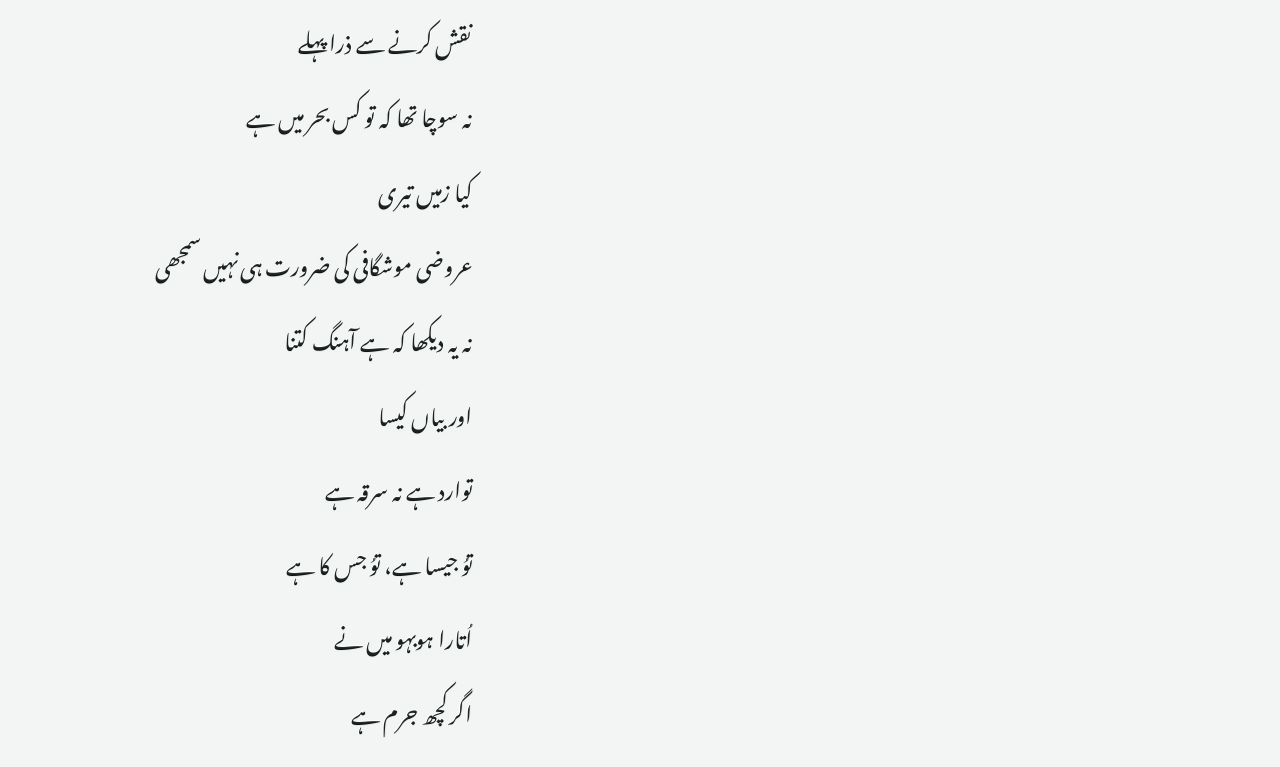نقش کرنے سے ذرا پہلے
نہ سوچا تھا کہ تو کس بحر میں ہے
کیا زمیں تیری
عروضی موشگافی کی ضرورت ہی نہیں سمجھی
نہ یہ دیکھا کہ ہے آہنگ کتنا
اور بیاں کیسا
توارد ہے نہ سرقہ ہے
توُ جیسا ہے، توُ جس کا ہے
اُتارا ہوبہو میں نے
اگر کچھ جرم ہے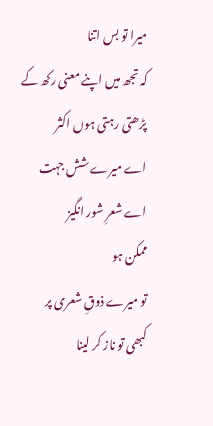میرا تو بس اتنا
کہ تجھ میں اپنے معنی رکھ کے پڑھتی رہتی ہوں اکثر
اے میرے شش جہت
اے شعرِ شور انگیز
ممکن ہو
تو میرے ذوقِ شعری پر
کبھی تو ناز کر لینا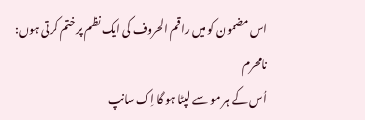اس مضمون کو میں راقم الحروف کی ایک نظم پر ختم کرتی ہوں:
نامحرم
اُس کے ہر مو سے لپٹا ہو گا اِک سانپ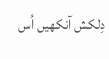دِلکش آنکھیں اُس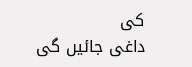کی
داغی جائیں گی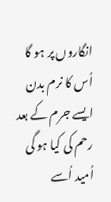انگاروں پر ہو گا اُس کا نرم بدن
ایسے جرم کے بعد
رحم کی کیا ہو گی اُمید اُسے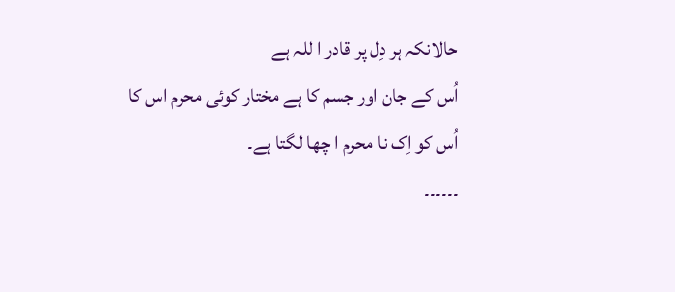حالانکہ ہر دِل پر قادر ا للہ ہے
اُس کے جان اور جسم کا ہے مختار کوئی محرم اس کا
اُس کو اِک نا محرم ا چھا لگتا ہے۔
۔۔۔۔۔۔